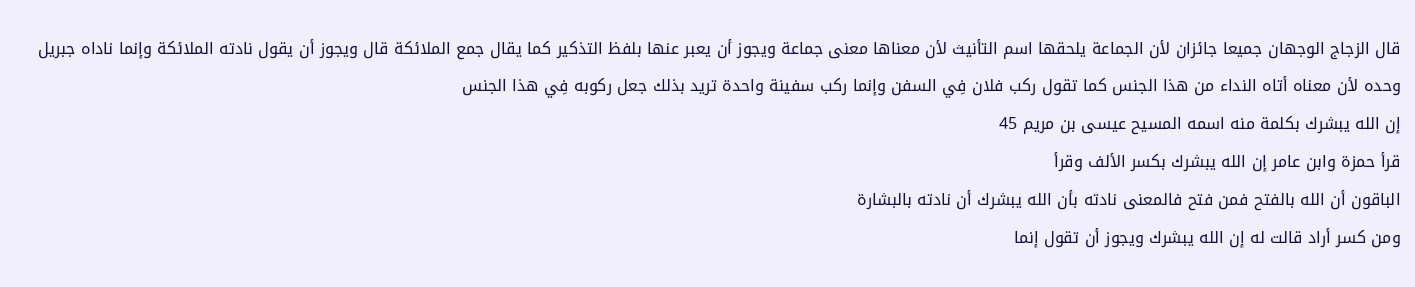قال الزجاج الوجهان جميعا جائزان لأن الجماعة يلحقها اسم التأنيث لأن معناها معنى جماعة ويجوز أن يعبر عنها بلفظ التذكير كما يقال جمع الملائكة قال ويجوز أن يقول نادته الملائكة وإنما ناداه جبريل وحده لأن معناه أتاه النداء من هذا الجنس كما تقول ركب فلان فِي السفن وإنما ركب سفينة واحدة تريد بذلك جعل ركوبه فِي هذا الجنس
إن الله يبشرك بكلمة منه اسمه المسيح عيسى بن مريم 45
قرأ حمزة وابن عامر إن الله يبشرك بكسر الألف وقرأ
الباقون أن الله بالفتح فمن فتح فالمعنى نادته بأن الله يبشرك أن نادته بالبشارة
ومن كسر أراد قالت له إن الله يبشرك ويجوز أن تقول إنما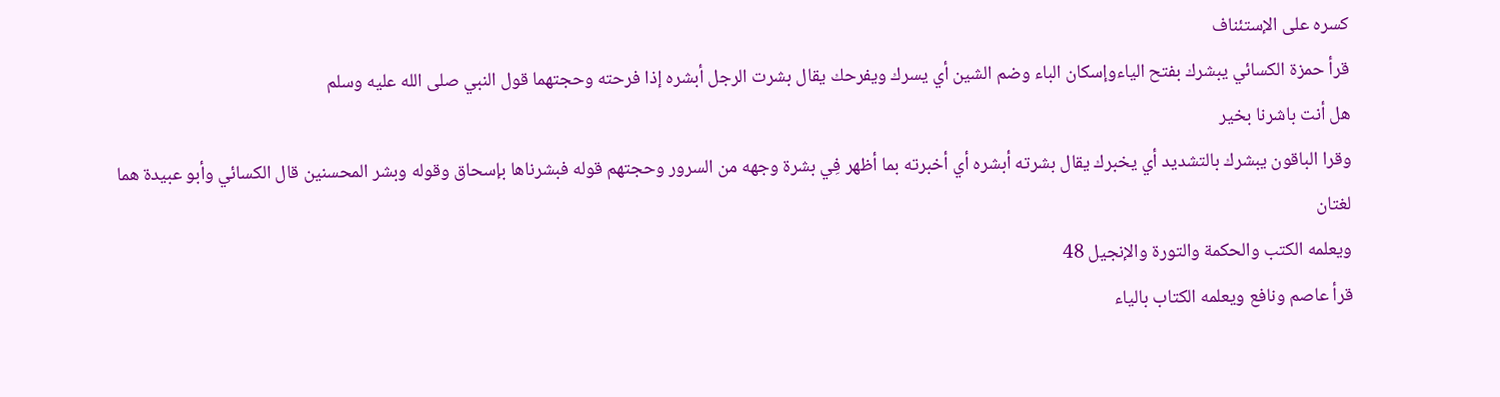كسره على الإستئناف
قرأ حمزة الكسائي يبشرك بفتح الياءوإسكان الباء وضم الشين أي يسرك ويفرحك يقال بشرت الرجل أبشره إذا فرحته وحجتهما قول النبي صلى الله عليه وسلم
هل أنت باشرنا بخير
وقرا الباقون يبشرك بالتشديد أي يخبرك يقال بشرته أبشره أي أخبرته بما أظهر فِي بشرة وجهه من السرور وحجتهم قوله فبشرناها بإسحاق وقوله وبشر المحسنين قال الكسائي وأبو عبيدة هما لغتان
ويعلمه الكتب والحكمة والتورة والإنجيل 48
قرأ عاصم ونافع ويعلمه الكتاب بالياء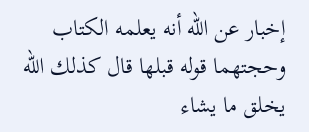إخبار عن الله أنه يعلمه الكتاب وحجتهما قوله قبلها قال كذلك الله يخلق ما يشاء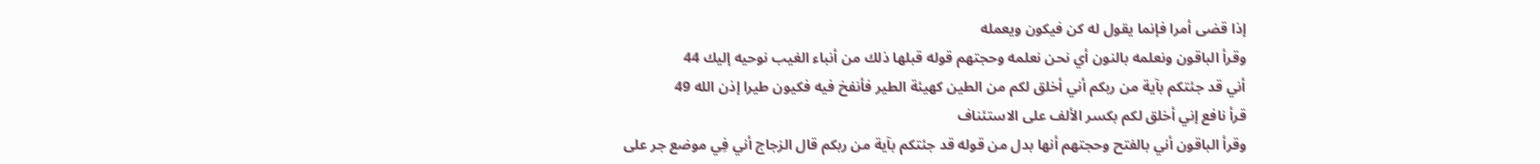إذا قضى أمرا فإنما يقول له كن فيكون ويعمله
وقرأ الباقون ونعلمه بالنون أي نحن نعلمه وحجتهم قوله قبلها ذلك من أنباء الغيب نوحيه إليك 44
أني قد جئتكم بآية من ربكم أني أخلق لكم من الطين كهيئة الطير فأنفخ فيه فكيون طيرا إذن الله 49
قرأ نافع إني أخلق لكم بكسر الألف على الاستئناف
وقرأ الباقون أني بالفتح وحجتهم أنها بدل من قوله قد جئتكم بآية من ربكم قال الزجاج أني فِي موضع جر على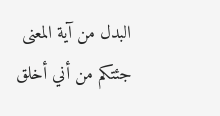البدل من آية المعنى جئتكم من أني أخلق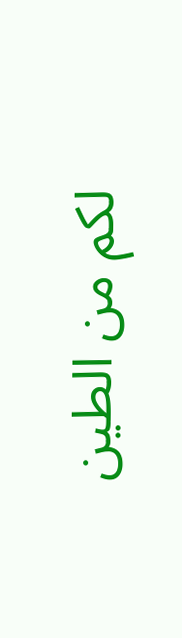لكم من الطين